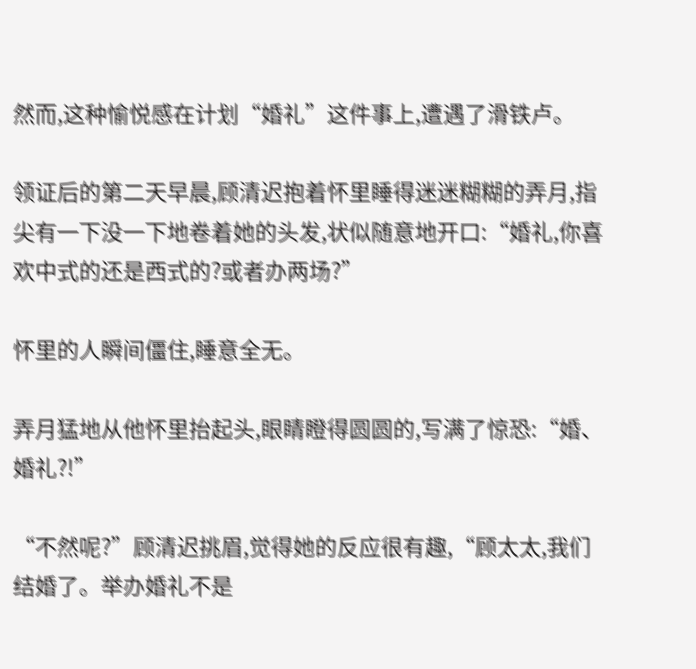然而,这种愉悦感在计划“婚礼”这件事上,遭遇了滑铁卢。

领证后的第二天早晨,顾清迟抱着怀里睡得迷迷糊糊的弄月,指尖有一下没一下地卷着她的头发,状似随意地开口:“婚礼,你喜欢中式的还是西式的?或者办两场?”

怀里的人瞬间僵住,睡意全无。

弄月猛地从他怀里抬起头,眼睛瞪得圆圆的,写满了惊恐:“婚、婚礼?!”

“不然呢?”顾清迟挑眉,觉得她的反应很有趣,“顾太太,我们结婚了。举办婚礼不是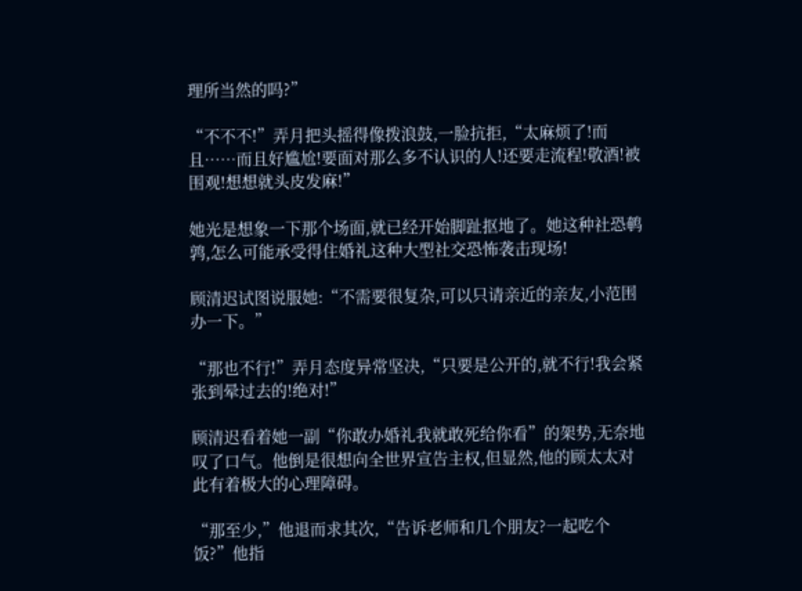理所当然的吗?”

“不不不!”弄月把头摇得像拨浪鼓,一脸抗拒,“太麻烦了!而且……而且好尴尬!要面对那么多不认识的人!还要走流程!敬酒!被围观!想想就头皮发麻!”

她光是想象一下那个场面,就已经开始脚趾抠地了。她这种社恐鹌鹑,怎么可能承受得住婚礼这种大型社交恐怖袭击现场!

顾清迟试图说服她:“不需要很复杂,可以只请亲近的亲友,小范围办一下。”

“那也不行!”弄月态度异常坚决,“只要是公开的,就不行!我会紧张到晕过去的!绝对!”

顾清迟看着她一副“你敢办婚礼我就敢死给你看”的架势,无奈地叹了口气。他倒是很想向全世界宣告主权,但显然,他的顾太太对此有着极大的心理障碍。

“那至少,”他退而求其次,“告诉老师和几个朋友?一起吃个饭?”他指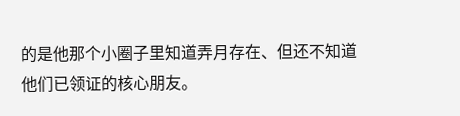的是他那个小圈子里知道弄月存在、但还不知道他们已领证的核心朋友。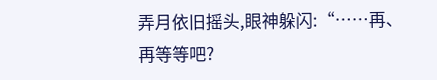弄月依旧摇头,眼神躲闪:“……再、再等等吧?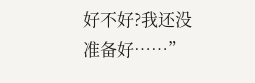好不好?我还没准备好……”